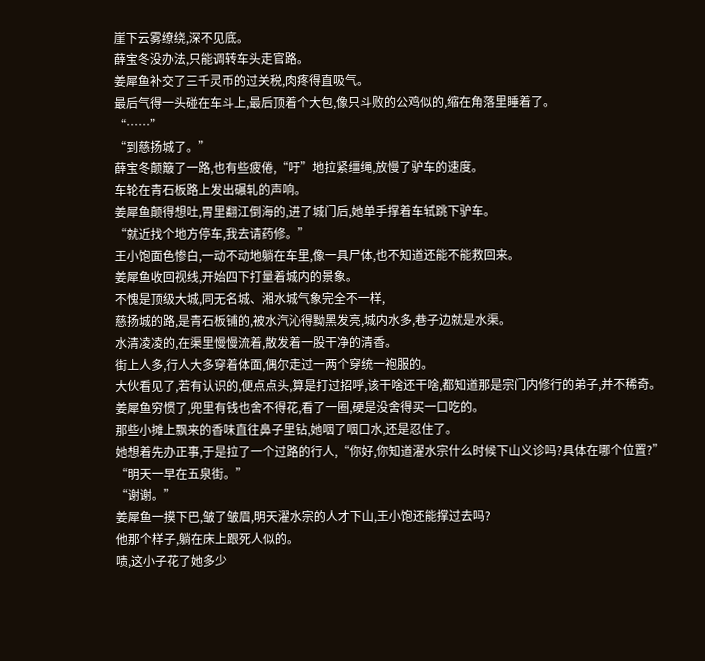崖下云雾缭绕,深不见底。
薛宝冬没办法,只能调转车头走官路。
姜犀鱼补交了三千灵币的过关税,肉疼得直吸气。
最后气得一头碰在车斗上,最后顶着个大包,像只斗败的公鸡似的,缩在角落里睡着了。
“……”
“到慈扬城了。”
薛宝冬颠簸了一路,也有些疲倦,“吁”地拉紧缰绳,放慢了驴车的速度。
车轮在青石板路上发出碾轧的声响。
姜犀鱼颠得想吐,胃里翻江倒海的,进了城门后,她单手撑着车轼跳下驴车。
“就近找个地方停车,我去请药修。”
王小饱面色惨白,一动不动地躺在车里,像一具尸体,也不知道还能不能救回来。
姜犀鱼收回视线,开始四下打量着城内的景象。
不愧是顶级大城,同无名城、湘水城气象完全不一样,
慈扬城的路,是青石板铺的,被水汽沁得黝黑发亮,城内水多,巷子边就是水渠。
水清凌凌的,在渠里慢慢流着,散发着一股干净的清香。
街上人多,行人大多穿着体面,偶尔走过一两个穿统一袍服的。
大伙看见了,若有认识的,便点点头,算是打过招呼,该干啥还干啥,都知道那是宗门内修行的弟子,并不稀奇。
姜犀鱼穷惯了,兜里有钱也舍不得花,看了一圈,硬是没舍得买一口吃的。
那些小摊上飘来的香味直往鼻子里钻,她咽了咽口水,还是忍住了。
她想着先办正事,于是拉了一个过路的行人,“你好,你知道濯水宗什么时候下山义诊吗?具体在哪个位置?”
“明天一早在五泉街。”
“谢谢。”
姜犀鱼一摸下巴,皱了皱眉,明天濯水宗的人才下山,王小饱还能撑过去吗?
他那个样子,躺在床上跟死人似的。
啧,这小子花了她多少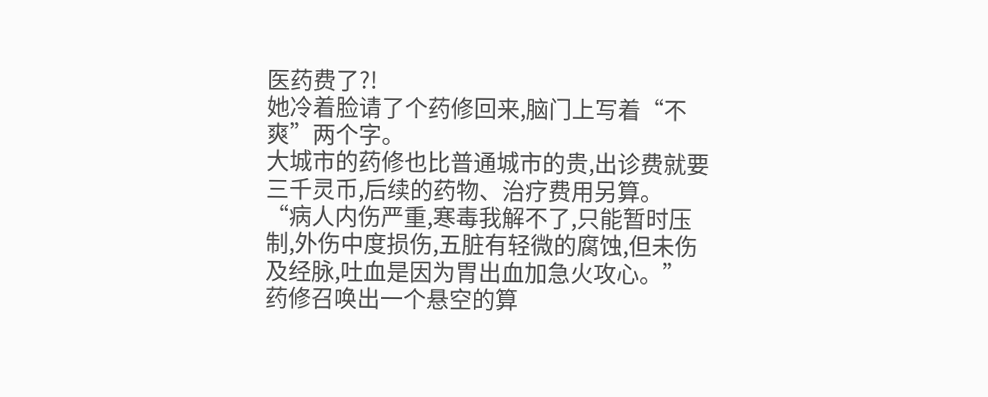医药费了?!
她冷着脸请了个药修回来,脑门上写着“不爽”两个字。
大城市的药修也比普通城市的贵,出诊费就要三千灵币,后续的药物、治疗费用另算。
“病人内伤严重,寒毒我解不了,只能暂时压制,外伤中度损伤,五脏有轻微的腐蚀,但未伤及经脉,吐血是因为胃出血加急火攻心。”
药修召唤出一个悬空的算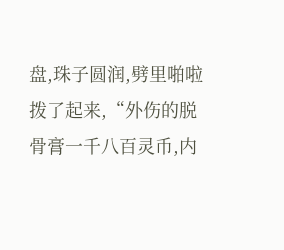盘,珠子圆润,劈里啪啦拨了起来,“外伤的脱骨膏一千八百灵币,内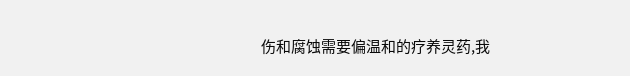伤和腐蚀需要偏温和的疗养灵药,我